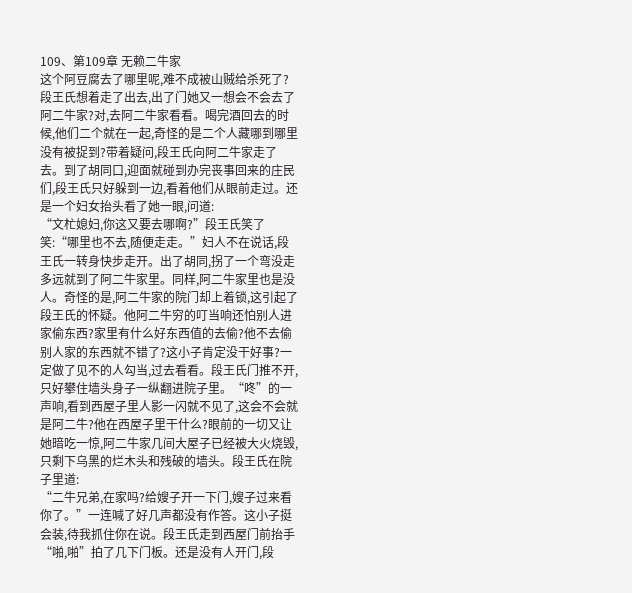109、第109章 无赖二牛家
这个阿豆腐去了哪里呢,难不成被山贼给杀死了?段王氏想着走了出去,出了门她又一想会不会去了阿二牛家?对,去阿二牛家看看。喝完酒回去的时候,他们二个就在一起,奇怪的是二个人藏哪到哪里没有被捉到?带着疑问,段王氏向阿二牛家走了去。到了胡同口,迎面就碰到办完丧事回来的庄民们,段王氏只好躲到一边,看着他们从眼前走过。还是一个妇女抬头看了她一眼,问道:
“文杧媳妇,你这又要去哪啊?”段王氏笑了笑:“哪里也不去,随便走走。”妇人不在说话,段王氏一转身快步走开。出了胡同,拐了一个弯没走多远就到了阿二牛家里。同样,阿二牛家里也是没人。奇怪的是,阿二牛家的院门却上着锁,这引起了段王氏的怀疑。他阿二牛穷的叮当响还怕别人进家偷东西?家里有什么好东西值的去偷?他不去偷别人家的东西就不错了?这小子肯定没干好事?一定做了见不的人勾当,过去看看。段王氏门推不开,只好攀住墙头身子一纵翻进院子里。“咚”的一声响,看到西屋子里人影一闪就不见了,这会不会就是阿二牛?他在西屋子里干什么?眼前的一切又让她暗吃一惊,阿二牛家几间大屋子已经被大火烧毁,只剩下乌黑的烂木头和残破的墙头。段王氏在院子里道:
“二牛兄弟,在家吗?给嫂子开一下门,嫂子过来看你了。”一连喊了好几声都没有作答。这小子挺会装,待我抓住你在说。段王氏走到西屋门前抬手“啪,啪”拍了几下门板。还是没有人开门,段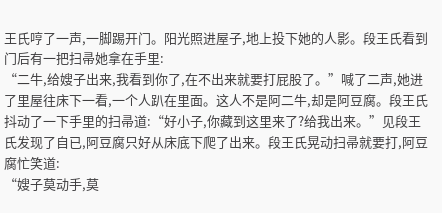王氏哼了一声,一脚踢开门。阳光照进屋子,地上投下她的人影。段王氏看到门后有一把扫帚她拿在手里:
“二牛,给嫂子出来,我看到你了,在不出来就要打屁股了。”喊了二声,她进了里屋往床下一看,一个人趴在里面。这人不是阿二牛,却是阿豆腐。段王氏抖动了一下手里的扫帚道:“好小子,你藏到这里来了?给我出来。”见段王氏发现了自已,阿豆腐只好从床底下爬了出来。段王氏晃动扫帚就要打,阿豆腐忙笑道:
“嫂子莫动手,莫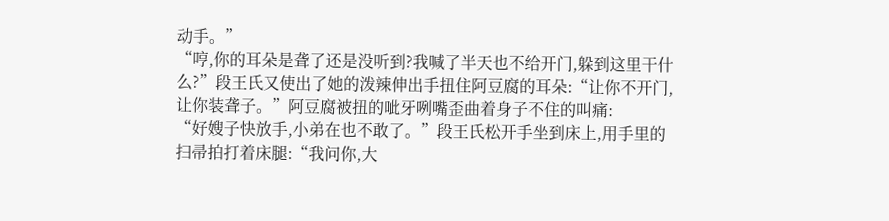动手。”
“哼,你的耳朵是聋了还是没听到?我喊了半天也不给开门,躲到这里干什么?”段王氏又使出了她的泼辣伸出手扭住阿豆腐的耳朵:“让你不开门,让你装聋子。”阿豆腐被扭的呲牙咧嘴歪曲着身子不住的叫痛:
“好嫂子快放手,小弟在也不敢了。”段王氏松开手坐到床上,用手里的扫帚拍打着床腿:“我问你,大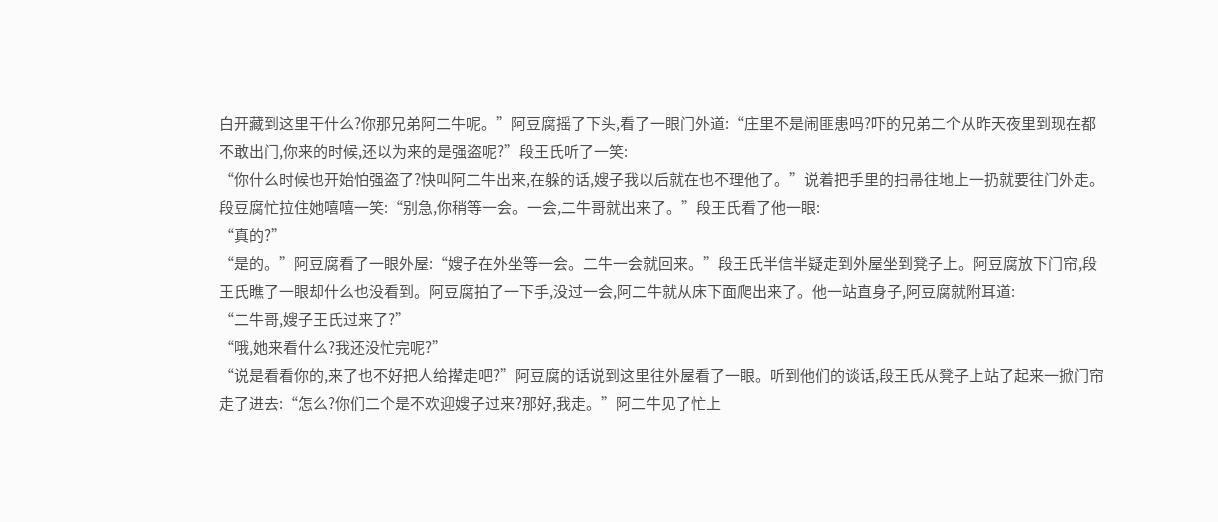白开藏到这里干什么?你那兄弟阿二牛呢。”阿豆腐摇了下头,看了一眼门外道:“庄里不是闹匪患吗?吓的兄弟二个从昨天夜里到现在都不敢出门,你来的时候,还以为来的是强盗呢?”段王氏听了一笑:
“你什么时候也开始怕强盗了?快叫阿二牛出来,在躲的话,嫂子我以后就在也不理他了。”说着把手里的扫帚往地上一扔就要往门外走。段豆腐忙拉住她嘻嘻一笑:“别急,你稍等一会。一会,二牛哥就出来了。”段王氏看了他一眼:
“真的?”
“是的。”阿豆腐看了一眼外屋:“嫂子在外坐等一会。二牛一会就回来。”段王氏半信半疑走到外屋坐到凳子上。阿豆腐放下门帘,段王氏瞧了一眼却什么也没看到。阿豆腐拍了一下手,没过一会,阿二牛就从床下面爬出来了。他一站直身子,阿豆腐就附耳道:
“二牛哥,嫂子王氏过来了?”
“哦,她来看什么?我还没忙完呢?”
“说是看看你的,来了也不好把人给撵走吧?”阿豆腐的话说到这里往外屋看了一眼。听到他们的谈话,段王氏从凳子上站了起来一掀门帘走了进去:“怎么?你们二个是不欢迎嫂子过来?那好,我走。”阿二牛见了忙上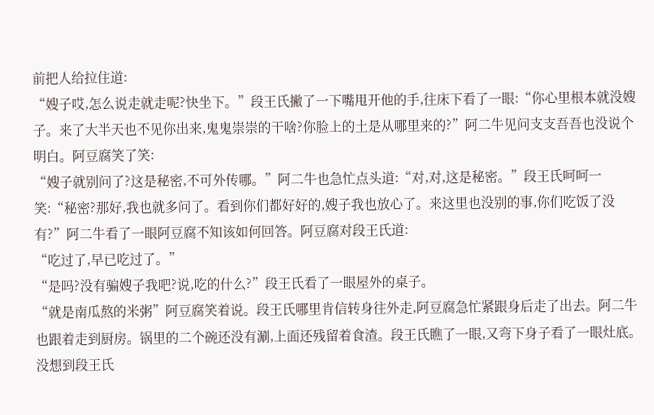前把人给拉住道:
“嫂子哎,怎么说走就走呢?快坐下。”段王氏撇了一下嘴甩开他的手,往床下看了一眼:“你心里根本就没嫂子。来了大半天也不见你出来,鬼鬼崇崇的干啥?你脸上的土是从哪里来的?”阿二牛见问支支吾吾也没说个明白。阿豆腐笑了笑:
“嫂子就别问了?这是秘密,不可外传哪。”阿二牛也急忙点头道:“对,对,这是秘密。”段王氏呵呵一笑:“秘密?那好,我也就多问了。看到你们都好好的,嫂子我也放心了。来这里也没别的事,你们吃饭了没有?”阿二牛看了一眼阿豆腐不知该如何回答。阿豆腐对段王氏道:
“吃过了,早已吃过了。”
“是吗?没有骗嫂子我吧?说,吃的什么?”段王氏看了一眼屋外的桌子。
“就是南瓜熬的米粥”阿豆腐笑着说。段王氏哪里肯信转身往外走,阿豆腐急忙紧跟身后走了出去。阿二牛也跟着走到厨房。锅里的二个碗还没有涮,上面还残留着食渣。段王氏瞧了一眼,又弯下身子看了一眼灶底。没想到段王氏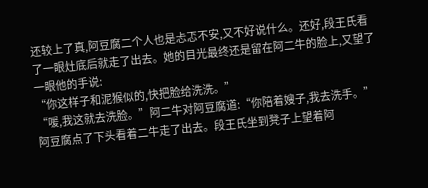还较上了真,阿豆腐二个人也是忐忑不安,又不好说什么。还好,段王氏看了一眼灶底后就走了出去。她的目光最终还是留在阿二牛的脸上,又望了一眼他的手说:
“你这样子和泥猴似的,快把脸给洗洗。”
“喛,我这就去洗脸。”阿二牛对阿豆腐道:“你陪着嫂子,我去洗手。”阿豆腐点了下头看着二牛走了出去。段王氏坐到凳子上望着阿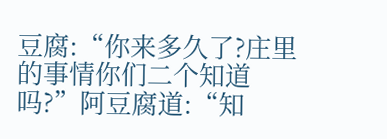豆腐:“你来多久了?庄里的事情你们二个知道吗?”阿豆腐道:“知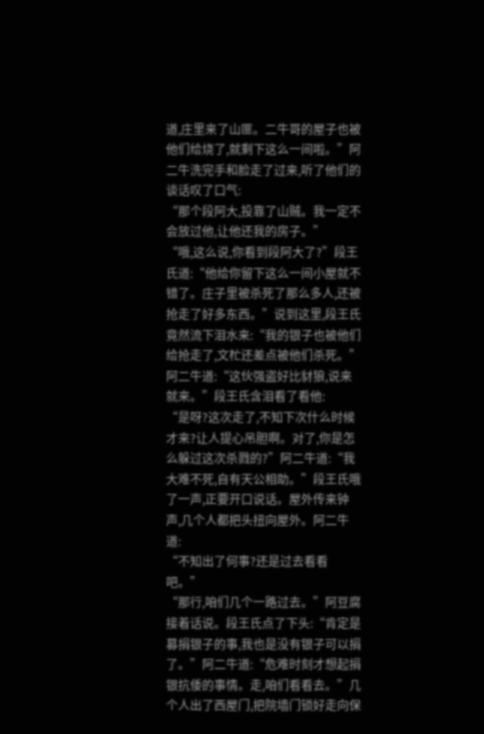道,庄里来了山匪。二牛哥的屋子也被他们给烧了,就剩下这么一间啦。”阿二牛洗完手和脸走了过来,听了他们的谈话叹了口气:
“那个段阿大,投靠了山贼。我一定不会放过他,让他还我的房子。”
“哦,这么说,你看到段阿大了?”段王氏道:“他给你留下这么一间小屋就不错了。庄子里被杀死了那么多人,还被抢走了好多东西。”说到这里,段王氏竟然流下泪水来:“我的银子也被他们给抢走了,文杧还差点被他们杀死。”阿二牛道:“这伙强盗好比豺狼,说来就来。”段王氏含泪看了看他:
“是呀?这次走了,不知下次什么时候才来?让人提心吊胆啊。对了,你是怎么躲过这次杀戮的?”阿二牛道:“我大难不死,自有天公相助。”段王氏哦了一声,正要开口说话。屋外传来钟声,几个人都把头扭向屋外。阿二牛道:
“不知出了何事?还是过去看看吧。”
“那行,咱们几个一路过去。”阿豆腐接着话说。段王氏点了下头:“肯定是募捐银子的事,我也是没有银子可以捐了。”阿二牛道:“危难时刻才想起捐银抗倭的事情。走,咱们看看去。”几个人出了西屋门,把院墙门锁好走向保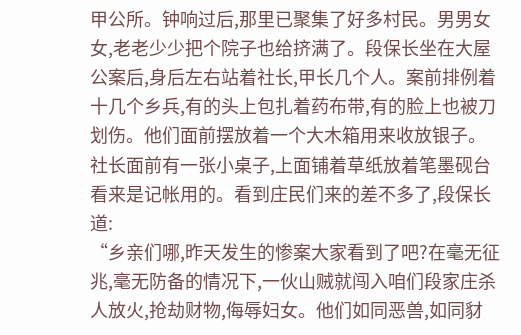甲公所。钟响过后,那里已聚集了好多村民。男男女女,老老少少把个院子也给挤满了。段保长坐在大屋公案后,身后左右站着社长,甲长几个人。案前排例着十几个乡兵,有的头上包扎着药布带,有的脸上也被刀划伤。他们面前摆放着一个大木箱用来收放银子。社长面前有一张小桌子,上面铺着草纸放着笔墨砚台看来是记帐用的。看到庄民们来的差不多了,段保长道:
“乡亲们哪,昨天发生的惨案大家看到了吧?在毫无征兆,毫无防备的情况下,一伙山贼就闯入咱们段家庄杀人放火,抢劫财物,侮辱妇女。他们如同恶兽,如同豺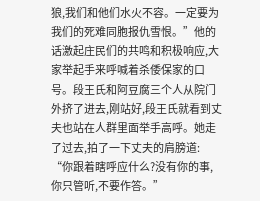狼,我们和他们水火不容。一定要为我们的死难同胞报仇雪恨。”他的话激起庄民们的共鸣和积极响应,大家举起手来呼喊着杀倭保家的口号。段王氏和阿豆腐三个人从院门外挤了进去,刚站好,段王氏就看到丈夫也站在人群里面举手高呼。她走了过去,拍了一下丈夫的肩膀道:
“你跟着瞎呼应什么?没有你的事,你只管听,不要作答。”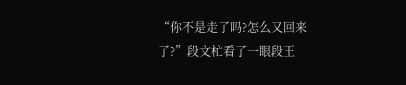“你不是走了吗?怎么又回来了?”段文杧看了一眼段王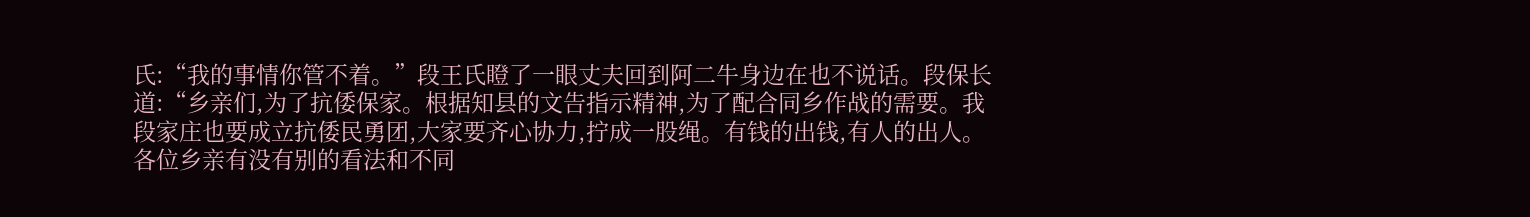氏:“我的事情你管不着。”段王氏瞪了一眼丈夫回到阿二牛身边在也不说话。段保长道:“乡亲们,为了抗倭保家。根据知县的文告指示精神,为了配合同乡作战的需要。我段家庄也要成立抗倭民勇团,大家要齐心协力,拧成一股绳。有钱的出钱,有人的出人。各位乡亲有没有别的看法和不同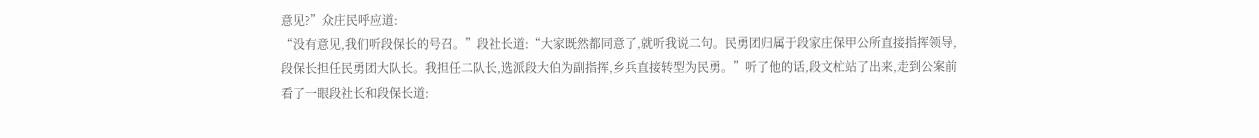意见?”众庄民呼应道:
“没有意见,我们听段保长的号召。”段社长道:“大家既然都同意了,就听我说二句。民勇团归属于段家庄保甲公所直接指挥领导,段保长担任民勇团大队长。我担任二队长,选派段大伯为副指挥,乡兵直接转型为民勇。”听了他的话,段文杧站了出来,走到公案前看了一眼段社长和段保长道: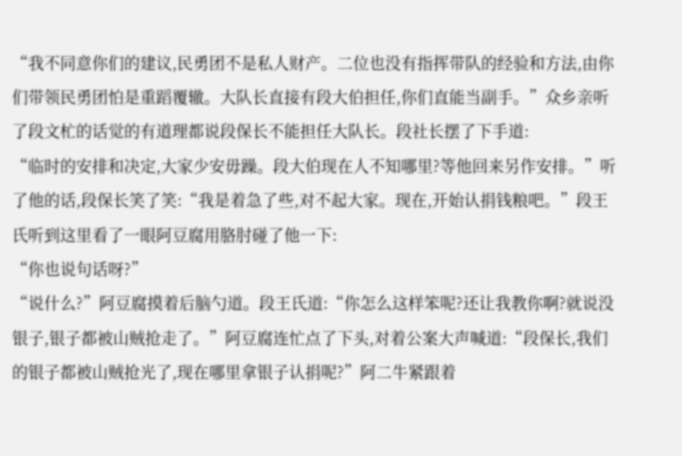“我不同意你们的建议,民勇团不是私人财产。二位也没有指挥带队的经验和方法,由你们带领民勇团怕是重蹈覆辙。大队长直接有段大伯担任,你们直能当副手。”众乡亲听了段文杧的话觉的有道理都说段保长不能担任大队长。段社长摆了下手道:
“临时的安排和决定,大家少安毋躁。段大伯现在人不知哪里?等他回来另作安排。”听了他的话,段保长笑了笑:“我是着急了些,对不起大家。现在,开始认捐钱粮吧。”段王氏听到这里看了一眼阿豆腐用胳肘碰了他一下:
“你也说句话呀?”
“说什么?”阿豆腐摸着后脑勺道。段王氏道:“你怎么这样笨呢?还让我教你啊?就说没银子,银子都被山贼抢走了。”阿豆腐连忙点了下头,对着公案大声喊道:“段保长,我们的银子都被山贼抢光了,现在哪里拿银子认捐呢?”阿二牛紧跟着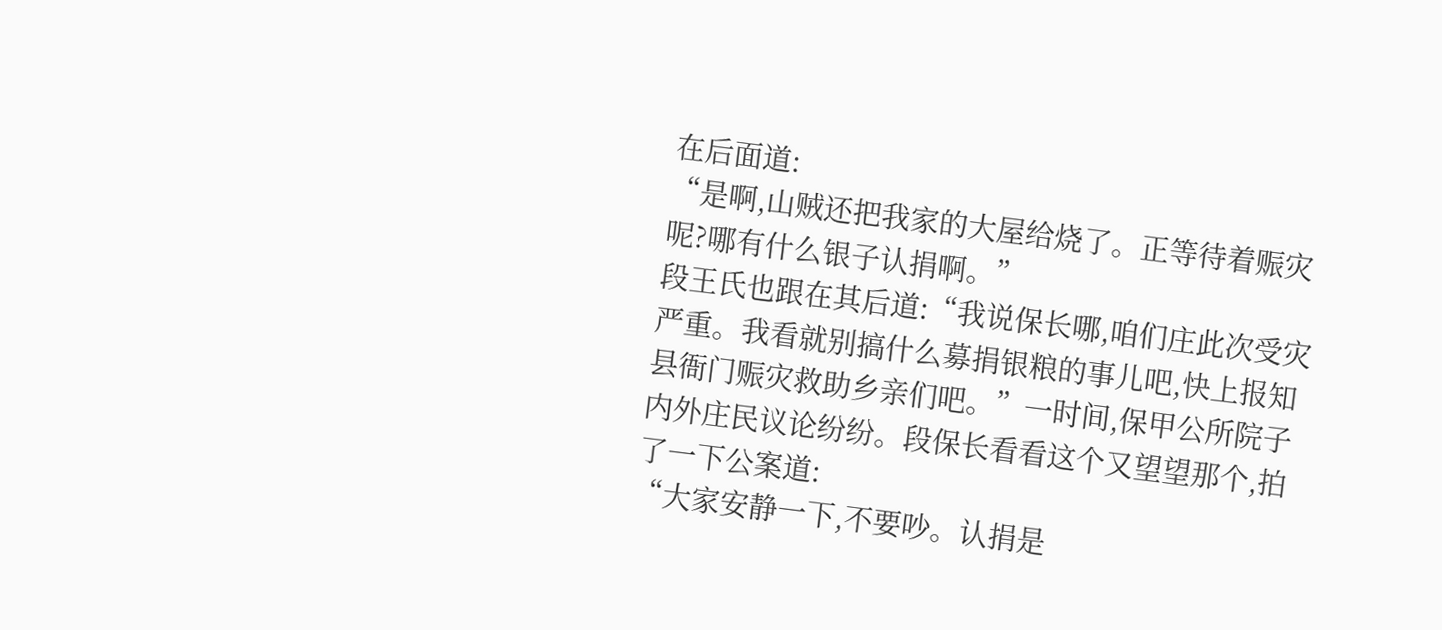在后面道:
“是啊,山贼还把我家的大屋给烧了。正等待着赈灾呢?哪有什么银子认捐啊。”
段王氏也跟在其后道:“我说保长哪,咱们庄此次受灾严重。我看就别搞什么募捐银粮的事儿吧,快上报知县衙门赈灾救助乡亲们吧。”一时间,保甲公所院子内外庄民议论纷纷。段保长看看这个又望望那个,拍了一下公案道:
“大家安静一下,不要吵。认捐是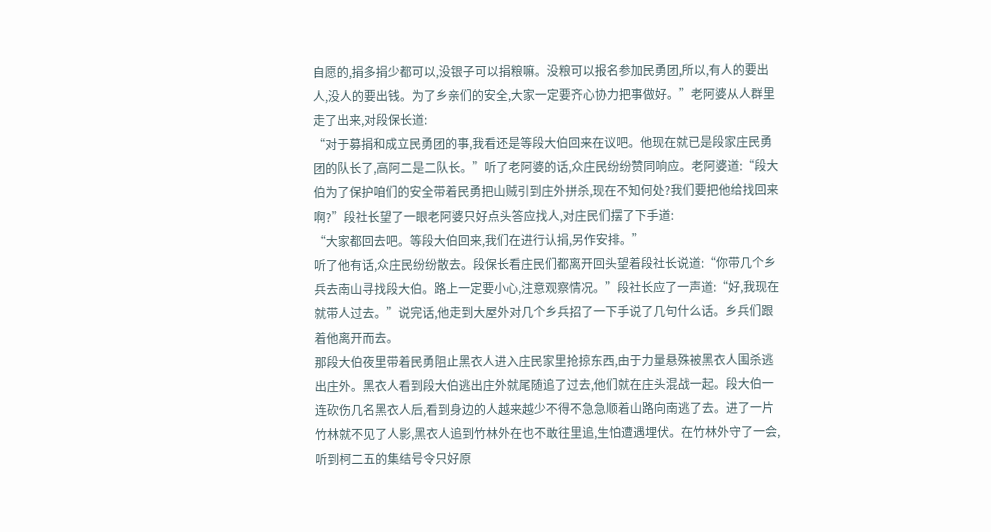自愿的,捐多捐少都可以,没银子可以捐粮嘛。没粮可以报名参加民勇团,所以,有人的要出人,没人的要出钱。为了乡亲们的安全,大家一定要齐心协力把事做好。”老阿婆从人群里走了出来,对段保长道:
“对于募捐和成立民勇团的事,我看还是等段大伯回来在议吧。他现在就已是段家庄民勇团的队长了,高阿二是二队长。”听了老阿婆的话,众庄民纷纷赞同响应。老阿婆道:“段大伯为了保护咱们的安全带着民勇把山贼引到庄外拼杀,现在不知何处?我们要把他给找回来啊?”段社长望了一眼老阿婆只好点头答应找人,对庄民们摆了下手道:
“大家都回去吧。等段大伯回来,我们在进行认捐,另作安排。”
听了他有话,众庄民纷纷散去。段保长看庄民们都离开回头望着段社长说道:“你带几个乡兵去南山寻找段大伯。路上一定要小心,注意观察情况。”段社长应了一声道:“好,我现在就带人过去。”说完话,他走到大屋外对几个乡兵招了一下手说了几句什么话。乡兵们跟着他离开而去。
那段大伯夜里带着民勇阻止黑衣人进入庄民家里抢掠东西,由于力量悬殊被黑衣人围杀逃出庄外。黑衣人看到段大伯逃出庄外就尾随追了过去,他们就在庄头混战一起。段大伯一连砍伤几名黑衣人后,看到身边的人越来越少不得不急急顺着山路向南逃了去。进了一片竹林就不见了人影,黑衣人追到竹林外在也不敢往里追,生怕遭遇埋伏。在竹林外守了一会,听到柯二五的集结号令只好原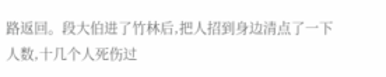路返回。段大伯进了竹林后,把人招到身边清点了一下人数,十几个人死伤过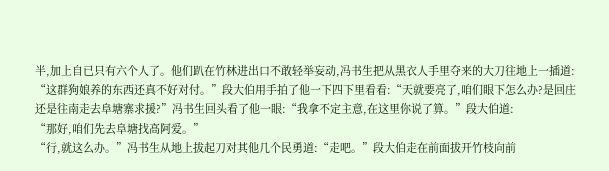半,加上自已只有六个人了。他们趴在竹林进出口不敢轻举妄动,冯书生把从黑衣人手里夺来的大刀往地上一插道:
“这群狗娘养的东西还真不好对付。”段大伯用手拍了他一下四下里看看:“天就要亮了,咱们眼下怎么办?是回庄还是往南走去阜塘寨求援?”冯书生回头看了他一眼:“我拿不定主意,在这里你说了算。”段大伯道:
“那好,咱们先去阜塘找高阿爱。”
“行,就这么办。”冯书生从地上拔起刀对其他几个民勇道:“走吧。”段大伯走在前面拔开竹枝向前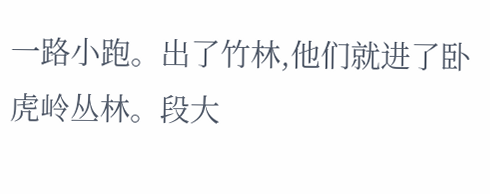一路小跑。出了竹林,他们就进了卧虎岭丛林。段大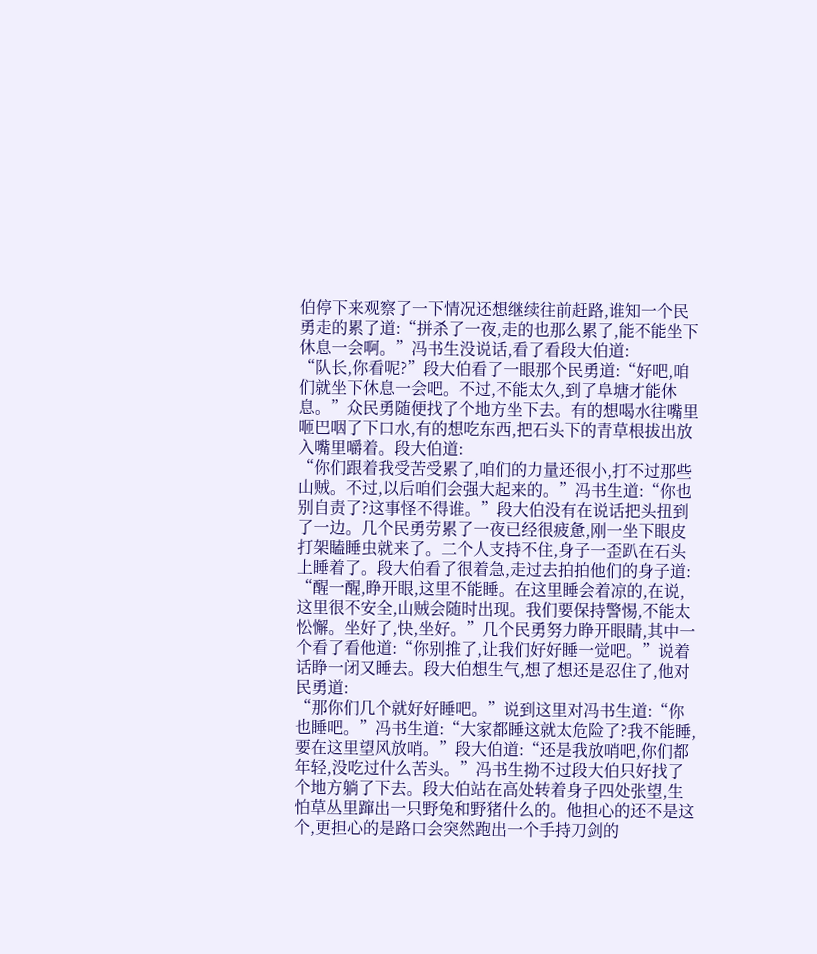伯停下来观察了一下情况还想继续往前赶路,谁知一个民勇走的累了道:“拼杀了一夜,走的也那么累了,能不能坐下休息一会啊。”冯书生没说话,看了看段大伯道:
“队长,你看呢?”段大伯看了一眼那个民勇道:“好吧,咱们就坐下休息一会吧。不过,不能太久,到了阜塘才能休息。”众民勇随便找了个地方坐下去。有的想喝水往嘴里咂巴咽了下口水,有的想吃东西,把石头下的青草根拔出放入嘴里嚼着。段大伯道:
“你们跟着我受苦受累了,咱们的力量还很小,打不过那些山贼。不过,以后咱们会强大起来的。”冯书生道:“你也别自责了?这事怪不得谁。”段大伯没有在说话把头扭到了一边。几个民勇劳累了一夜已经很疲惫,刚一坐下眼皮打架瞌睡虫就来了。二个人支持不住,身子一歪趴在石头上睡着了。段大伯看了很着急,走过去拍拍他们的身子道:
“醒一醒,睁开眼,这里不能睡。在这里睡会着凉的,在说,这里很不安全,山贼会随时出现。我们要保持警惕,不能太忪懈。坐好了,快,坐好。”几个民勇努力睁开眼睛,其中一个看了看他道:“你别推了,让我们好好睡一觉吧。”说着话睁一闭又睡去。段大伯想生气,想了想还是忍住了,他对民勇道:
“那你们几个就好好睡吧。”说到这里对冯书生道:“你也睡吧。”冯书生道:“大家都睡这就太危险了?我不能睡,要在这里望风放哨。”段大伯道:“还是我放哨吧,你们都年轻,没吃过什么苦头。”冯书生拗不过段大伯只好找了个地方躺了下去。段大伯站在高处转着身子四处张望,生怕草丛里蹿出一只野兔和野猪什么的。他担心的还不是这个,更担心的是路口会突然跑出一个手持刀剑的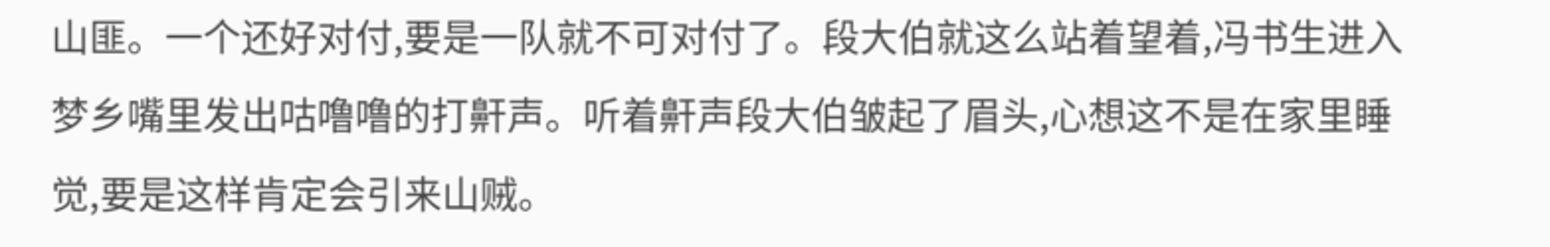山匪。一个还好对付,要是一队就不可对付了。段大伯就这么站着望着,冯书生进入梦乡嘴里发出咕噜噜的打鼾声。听着鼾声段大伯皱起了眉头,心想这不是在家里睡觉,要是这样肯定会引来山贼。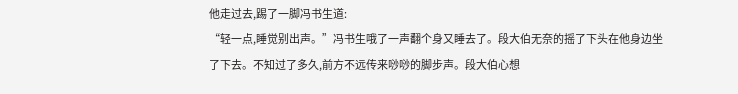他走过去,踢了一脚冯书生道:
“轻一点,睡觉别出声。”冯书生哦了一声翻个身又睡去了。段大伯无奈的摇了下头在他身边坐了下去。不知过了多久,前方不远传来唦唦的脚步声。段大伯心想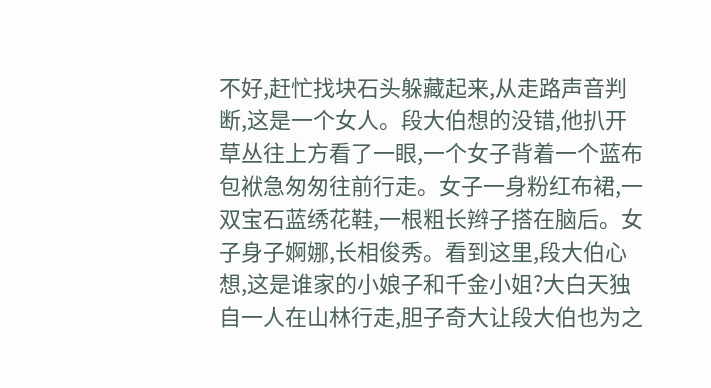不好,赶忙找块石头躲藏起来,从走路声音判断,这是一个女人。段大伯想的没错,他扒开草丛往上方看了一眼,一个女子背着一个蓝布包袱急匆匆往前行走。女子一身粉红布裙,一双宝石蓝绣花鞋,一根粗长辫子搭在脑后。女子身子婀娜,长相俊秀。看到这里,段大伯心想,这是谁家的小娘子和千金小姐?大白天独自一人在山林行走,胆子奇大让段大伯也为之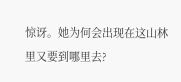惊讶。她为何会出现在这山林里又要到哪里去?